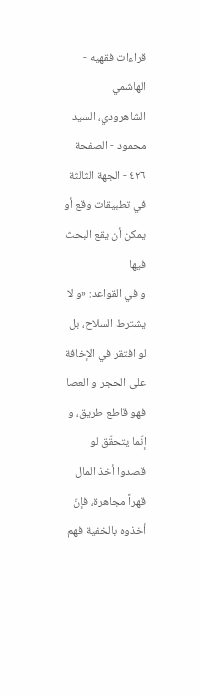قراءات فقهيه - الهاشمي الشاهرودي، السيد محمود - الصفحة ٤٢٦ - الجهة الثالثة في تطبيقات وقع أو يمكن أن يقع البحث فيها
و في القواعد: «و لا يشترط السلاح، بل لو افتقر في الإخافة على الحجر و العصا فهو قاطع طريق، و إنّما يتحقّق لو قصدوا أخذ المال قهراً مجاهرة، فإنّ أخذوه بالخفية فهم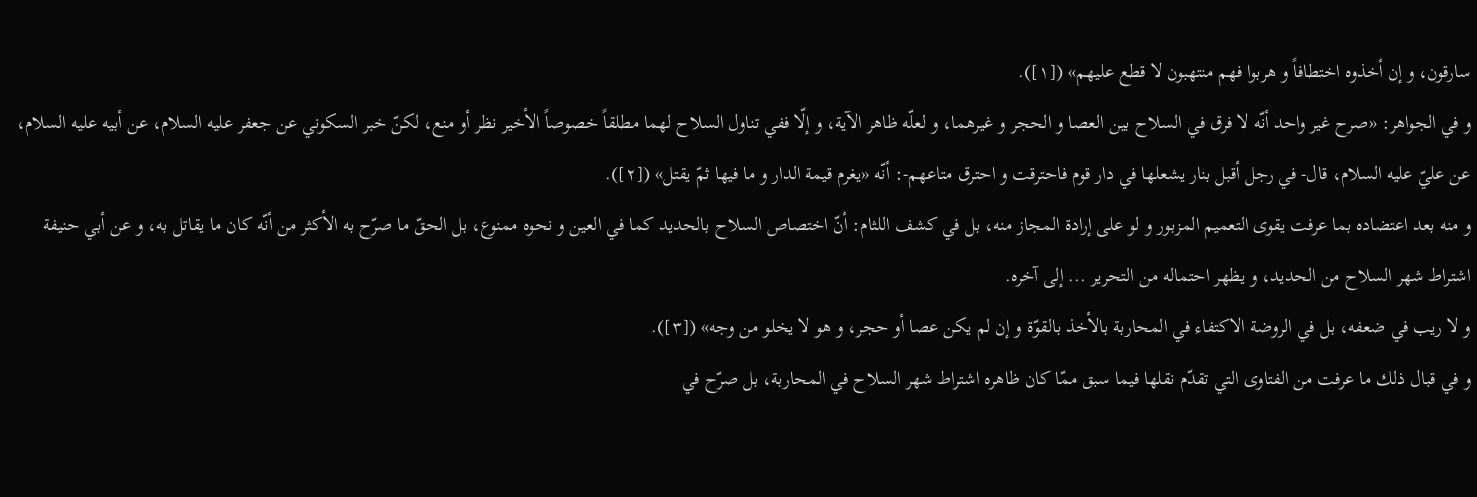سارقون، و إن أخذوه اختطافاً و هربوا فهم منتهبون لا قطع عليهم» ([١]).
و في الجواهر: «صرح غير واحد أنّه لا فرق في السلاح بين العصا و الحجر و غيرهما، و لعلّه ظاهر الآية، و إلّا ففي تناول السلاح لهما مطلقاً خصوصاً الأخير نظر أو منع، لكنّ خبر السكوني عن جعفر عليه السلام، عن أبيه عليه السلام، عن عليّ عليه السلام، قال- في رجل أقبل بنار يشعلها في دار قوم فاحترقت و احترق متاعهم-: أنّه «يغرم قيمة الدار و ما فيها ثمّ يقتل» ([٢]).
و منه بعد اعتضاده بما عرفت يقوى التعميم المزبور و لو على إرادة المجاز منه، بل في كشف اللثام: أنّ اختصاص السلاح بالحديد كما في العين و نحوه ممنوع، بل الحقّ ما صرّح به الأكثر من أنّه كان ما يقاتل به، و عن أبي حنيفة اشتراط شهر السلاح من الحديد، و يظهر احتماله من التحرير ... إلى آخره.
و لا ريب في ضعفه، بل في الروضة الاكتفاء في المحاربة بالأخذ بالقوّة و إن لم يكن عصا أو حجر، و هو لا يخلو من وجه» ([٣]).
و في قبال ذلك ما عرفت من الفتاوى التي تقدّم نقلها فيما سبق ممّا كان ظاهره اشتراط شهر السلاح في المحاربة، بل صرّح في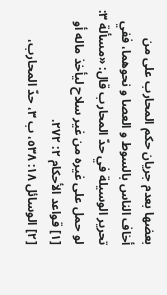بعضها بعدم جريان حكم المحارب على من أخاف الناس بالسوط و العصا و نحوهما، ففي تحرير الوسيلة في حدّ المحارب قال: «مسألة ٣: لو حمل على غيره من غير سلاح ليأخذ ماله أو
[١] قواعد الأحكام ٢: ٢٧٢.
[٢] الوسائل ١٨: ٥٣٨، ب ٣، حدّ المحارب،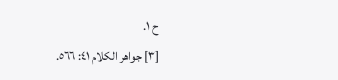ح ١.
[٣] جواهر الكلام ٤١: ٥٦٦.